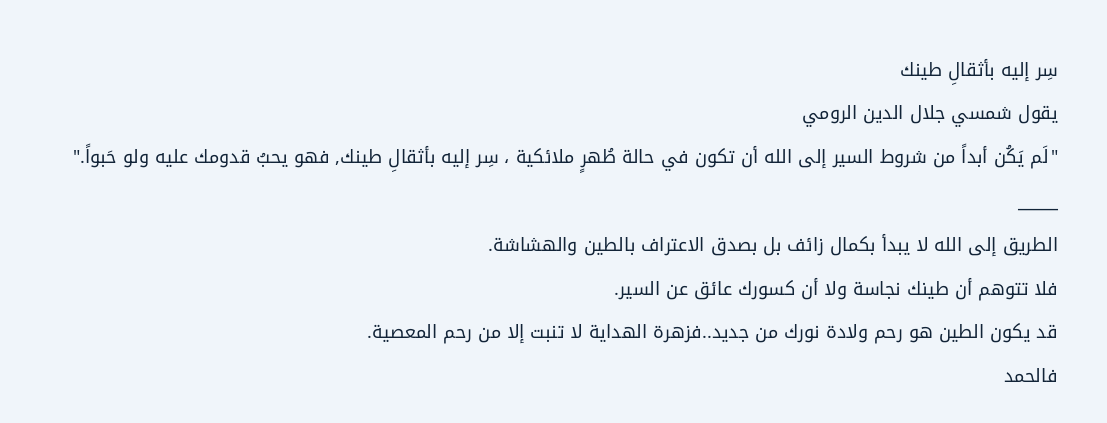سِر إليه بأثقالِ طينك
يقول شمسي جلال الدين الرومي
"لَم يَكُن أبداً من شروط السير إلى الله أن تكون في حالة طُهرٍ ملائكية ، سِر إليه بأثقالِ طينك, فهو يحبُ قدومك عليه ولو حَبواً."
_____
الطريق إلى الله لا يبدأ بكمال زائف بل بصدق الاعتراف بالطين والهشاشة.
فلا تتوهم أن طينك نجاسة ولا أن كسورك عائق عن السير.
قد يكون الطين هو رحم ولادة نورك من جديد..فزهرة الهداية لا تنبت إلا من رحم المعصية.
فالحمد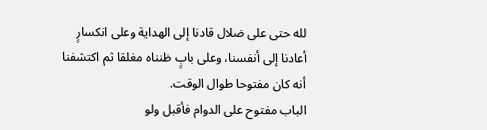لله حتى على ضلال قادنا إلى الهداية وعلى انكسارٍ أعادنا إلى أنفسنا، وعلى بابٍ ظنناه مغلقا ثم اكتشفنا أنه كان مفتوحا طوال الوقت.
الباب مفتوح على الدوام فأقبل ولو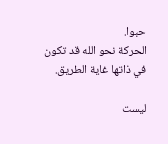حبوا.
الحركة نحو الله قد تكون في ذاتها غاية الطريق.

ليست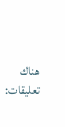هناك تعليقات: